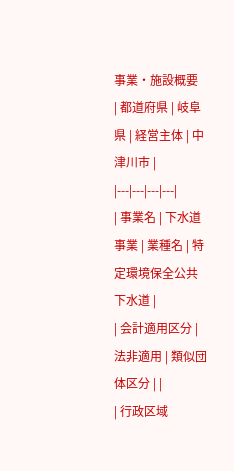事業・施設概要
| 都道府県 | 岐阜県 | 経営主体 | 中津川市 |
|---|---|---|---|
| 事業名 | 下水道事業 | 業種名 | 特定環境保全公共下水道 |
| 会計適用区分 | 法非適用 | 類似団体区分 | |
| 行政区域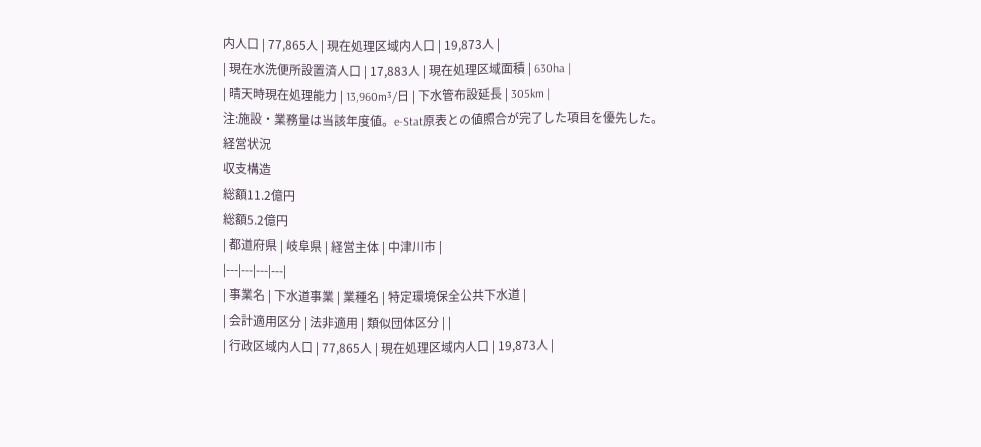内人口 | 77,865人 | 現在処理区域内人口 | 19,873人 |
| 現在水洗便所設置済人口 | 17,883人 | 現在処理区域面積 | 630ha |
| 晴天時現在処理能力 | 13,960m³/日 | 下水管布設延長 | 305km |
注:施設・業務量は当該年度値。e-Stat原表との値照合が完了した項目を優先した。
経営状況
収支構造
総額11.2億円
総額5.2億円
| 都道府県 | 岐阜県 | 経営主体 | 中津川市 |
|---|---|---|---|
| 事業名 | 下水道事業 | 業種名 | 特定環境保全公共下水道 |
| 会計適用区分 | 法非適用 | 類似団体区分 | |
| 行政区域内人口 | 77,865人 | 現在処理区域内人口 | 19,873人 |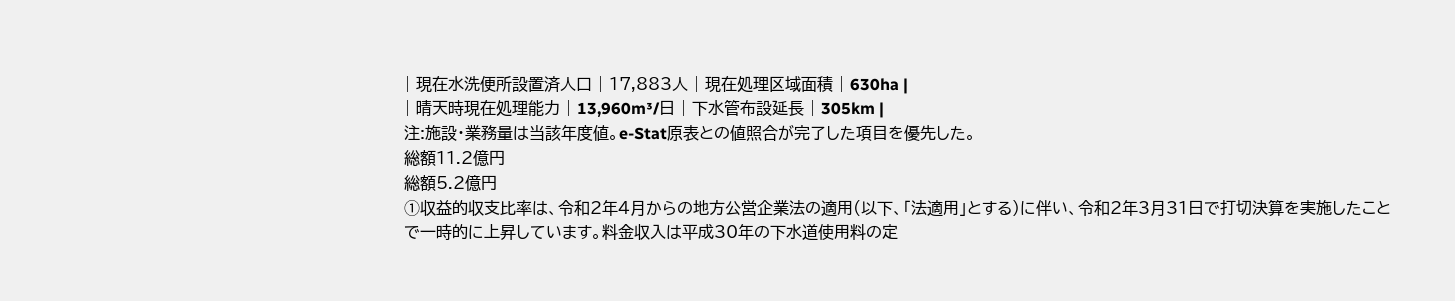| 現在水洗便所設置済人口 | 17,883人 | 現在処理区域面積 | 630ha |
| 晴天時現在処理能力 | 13,960m³/日 | 下水管布設延長 | 305km |
注:施設・業務量は当該年度値。e-Stat原表との値照合が完了した項目を優先した。
総額11.2億円
総額5.2億円
➀収益的収支比率は、令和2年4月からの地方公営企業法の適用(以下、「法適用」とする)に伴い、令和2年3月31日で打切決算を実施したことで一時的に上昇しています。料金収入は平成30年の下水道使用料の定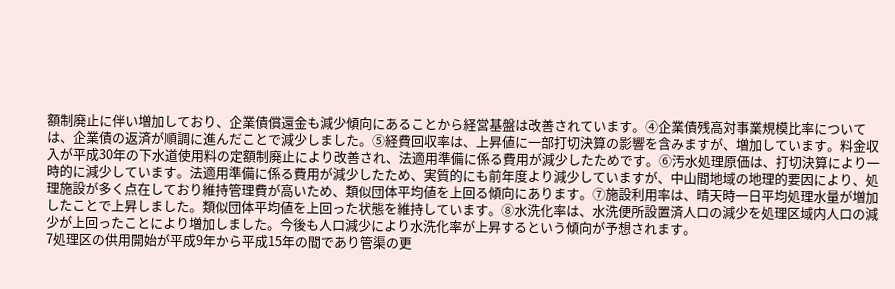額制廃止に伴い増加しており、企業債償還金も減少傾向にあることから経営基盤は改善されています。④企業債残高対事業規模比率については、企業債の返済が順調に進んだことで減少しました。⑤経費回収率は、上昇値に一部打切決算の影響を含みますが、増加しています。料金収入が平成30年の下水道使用料の定額制廃止により改善され、法適用準備に係る費用が減少したためです。⑥汚水処理原価は、打切決算により一時的に減少しています。法適用準備に係る費用が減少したため、実質的にも前年度より減少していますが、中山間地域の地理的要因により、処理施設が多く点在しており維持管理費が高いため、類似団体平均値を上回る傾向にあります。⑦施設利用率は、晴天時一日平均処理水量が増加したことで上昇しました。類似団体平均値を上回った状態を維持しています。⑧水洗化率は、水洗便所設置済人口の減少を処理区域内人口の減少が上回ったことにより増加しました。今後も人口減少により水洗化率が上昇するという傾向が予想されます。
7処理区の供用開始が平成9年から平成15年の間であり管渠の更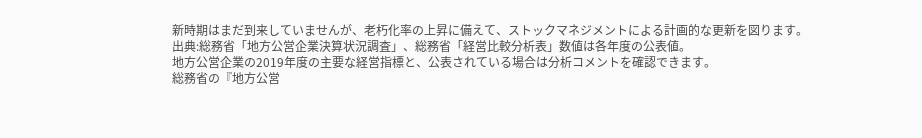新時期はまだ到来していませんが、老朽化率の上昇に備えて、ストックマネジメントによる計画的な更新を図ります。
出典:総務省「地方公営企業決算状況調査」、総務省「経営比較分析表」数値は各年度の公表値。
地方公営企業の2019年度の主要な経営指標と、公表されている場合は分析コメントを確認できます。
総務省の『地方公営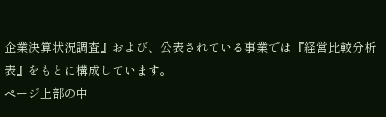企業決算状況調査』および、公表されている事業では『経営比較分析表』をもとに構成しています。
ページ上部の中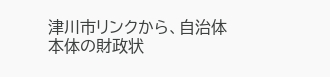津川市リンクから、自治体本体の財政状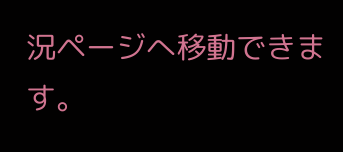況ページへ移動できます。